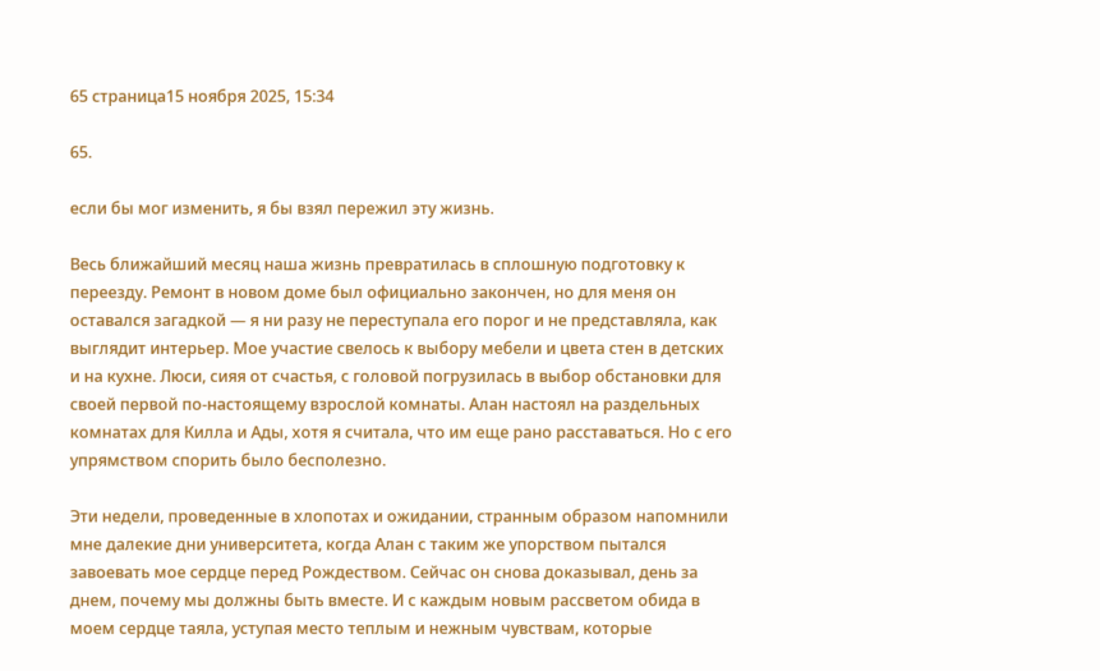65 страница15 ноября 2025, 15:34

65.

если бы мог изменить, я бы взял пережил эту жизнь.

Весь ближайший месяц наша жизнь превратилась в сплошную подготовку к переезду. Ремонт в новом доме был официально закончен, но для меня он оставался загадкой — я ни разу не переступала его порог и не представляла, как выглядит интерьер. Мое участие свелось к выбору мебели и цвета стен в детских и на кухне. Люси, сияя от счастья, с головой погрузилась в выбор обстановки для своей первой по-настоящему взрослой комнаты. Алан настоял на раздельных комнатах для Килла и Ады, хотя я считала, что им еще рано расставаться. Но с его упрямством спорить было бесполезно.

Эти недели, проведенные в хлопотах и ожидании, странным образом напомнили мне далекие дни университета, когда Алан с таким же упорством пытался завоевать мое сердце перед Рождеством. Сейчас он снова доказывал, день за днем, почему мы должны быть вместе. И с каждым новым рассветом обида в моем сердце таяла, уступая место теплым и нежным чувствам, которые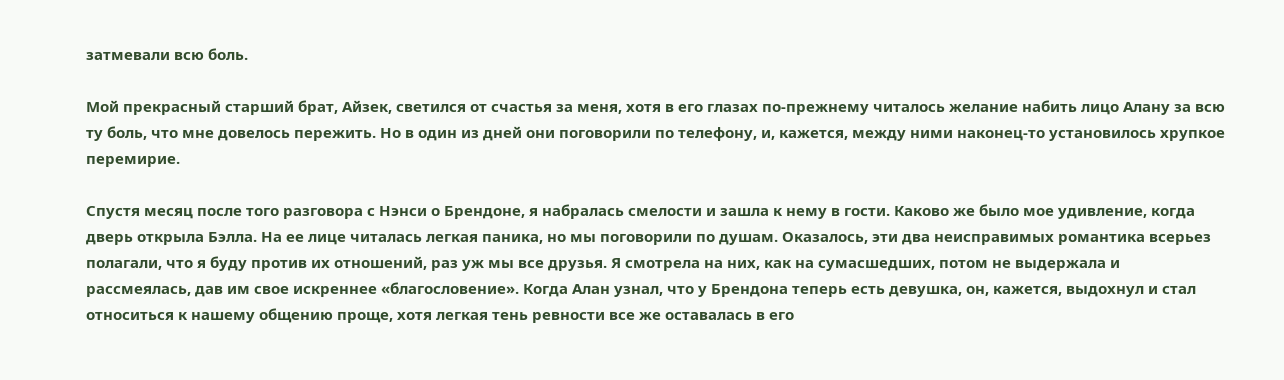затмевали всю боль.

Мой прекрасный старший брат, Айзек, светился от счастья за меня, хотя в его глазах по-прежнему читалось желание набить лицо Алану за всю ту боль, что мне довелось пережить. Но в один из дней они поговорили по телефону, и, кажется, между ними наконец-то установилось хрупкое перемирие.

Спустя месяц после того разговора с Нэнси о Брендоне, я набралась смелости и зашла к нему в гости. Каково же было мое удивление, когда дверь открыла Бэлла. На ее лице читалась легкая паника, но мы поговорили по душам. Оказалось, эти два неисправимых романтика всерьез полагали, что я буду против их отношений, раз уж мы все друзья. Я смотрела на них, как на сумасшедших, потом не выдержала и рассмеялась, дав им свое искреннее «благословение». Когда Алан узнал, что у Брендона теперь есть девушка, он, кажется, выдохнул и стал относиться к нашему общению проще, хотя легкая тень ревности все же оставалась в его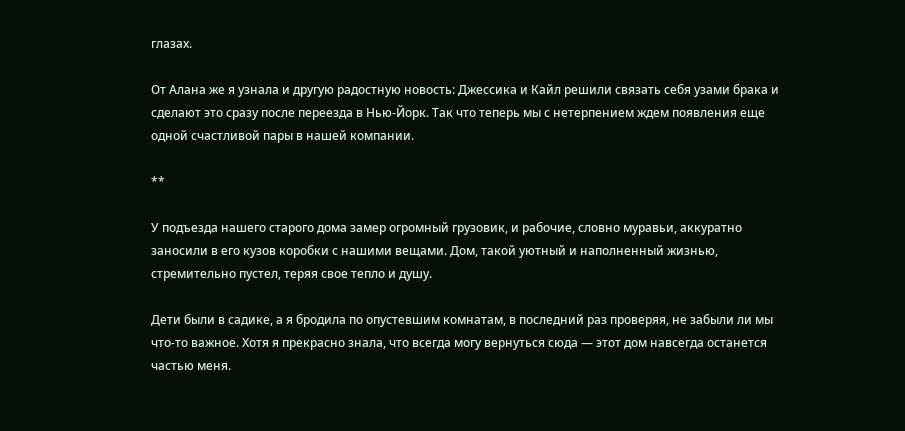глазах.

От Алана же я узнала и другую радостную новость: Джессика и Кайл решили связать себя узами брака и сделают это сразу после переезда в Нью-Йорк. Так что теперь мы с нетерпением ждем появления еще одной счастливой пары в нашей компании.

**

У подъезда нашего старого дома замер огромный грузовик, и рабочие, словно муравьи, аккуратно заносили в его кузов коробки с нашими вещами. Дом, такой уютный и наполненный жизнью, стремительно пустел, теряя свое тепло и душу.

Дети были в садике, а я бродила по опустевшим комнатам, в последний раз проверяя, не забыли ли мы что-то важное. Хотя я прекрасно знала, что всегда могу вернуться сюда — этот дом навсегда останется частью меня.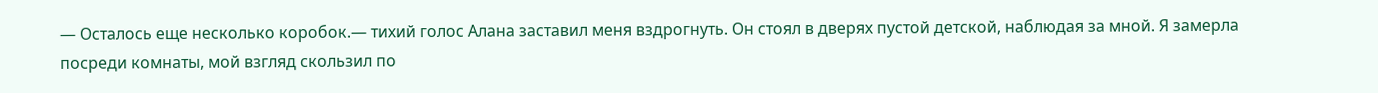— Осталось еще несколько коробок.— тихий голос Алана заставил меня вздрогнуть. Он стоял в дверях пустой детской, наблюдая за мной. Я замерла посреди комнаты, мой взгляд скользил по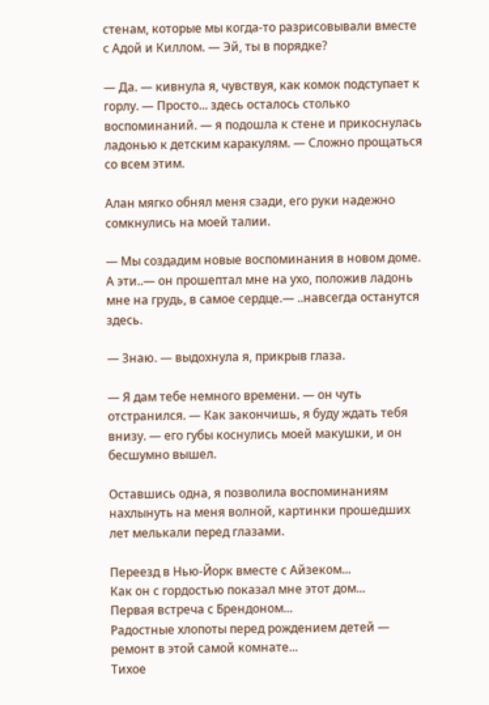стенам, которые мы когда-то разрисовывали вместе с Адой и Киллом. — Эй, ты в порядке?

— Да. — кивнула я, чувствуя, как комок подступает к горлу. — Просто... здесь осталось столько воспоминаний. — я подошла к стене и прикоснулась ладонью к детским каракулям. — Сложно прощаться со всем этим.

Алан мягко обнял меня сзади, его руки надежно сомкнулись на моей талии.

— Мы создадим новые воспоминания в новом доме. А эти..— он прошептал мне на ухо, положив ладонь мне на грудь, в самое сердце.— ..навсегда останутся здесь.

— Знаю. — выдохнула я, прикрыв глаза.

— Я дам тебе немного времени. — он чуть отстранился. — Как закончишь, я буду ждать тебя внизу. — его губы коснулись моей макушки, и он бесшумно вышел.

Оставшись одна, я позволила воспоминаниям нахлынуть на меня волной, картинки прошедших лет мелькали перед глазами.

Переезд в Нью-Йорк вместе с Айзеком...
Как он с гордостью показал мне этот дом...
Первая встреча с Брендоном...
Радостные хлопоты перед рождением детей — ремонт в этой самой комнате...
Тихое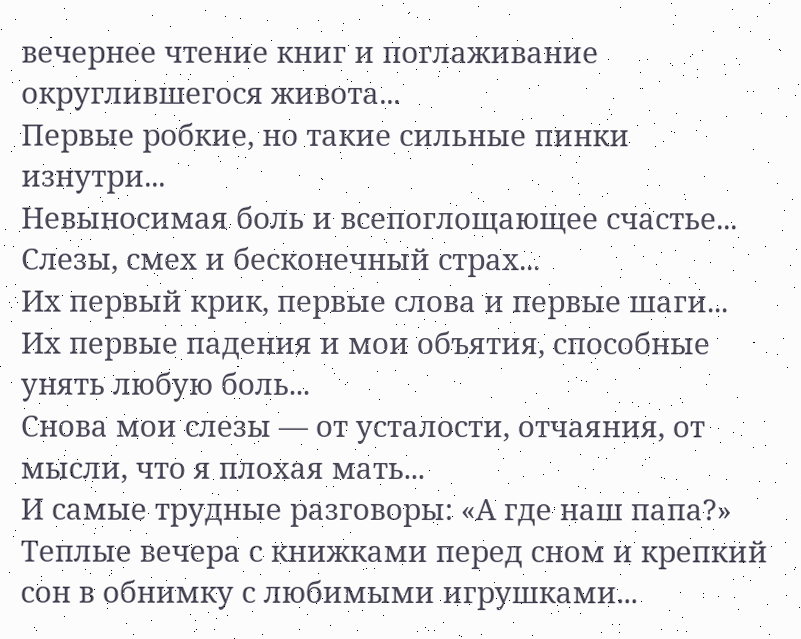вечернее чтение книг и поглаживание округлившегося живота...
Первые робкие, но такие сильные пинки изнутри...
Невыносимая боль и всепоглощающее счастье...
Слезы, смех и бесконечный страх...
Их первый крик, первые слова и первые шаги...
Их первые падения и мои объятия, способные унять любую боль...
Снова мои слезы — от усталости, отчаяния, от мысли, что я плохая мать...
И самые трудные разговоры: «А где наш папа?»
Теплые вечера с книжками перед сном и крепкий сон в обнимку с любимыми игрушками...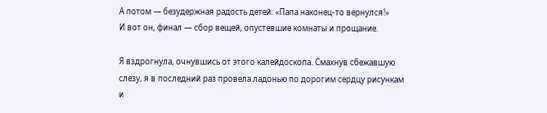А потом — безудержная радость детей: «Папа наконец-то вернулся!»
И вот он, финал — сбор вещей, опустевшие комнаты и прощание.

Я вздрогнула, очнувшись от этого калейдоскопа. Смахнув сбежавшую слезу, я в последний раз провела ладонью по дорогим сердцу рисункам и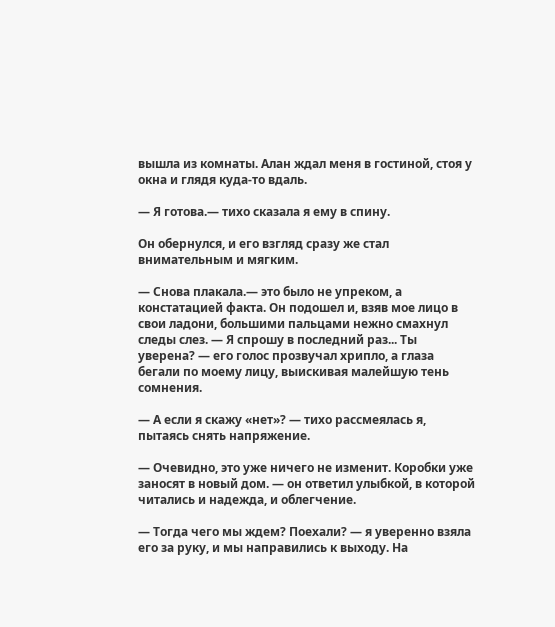вышла из комнаты. Алан ждал меня в гостиной, стоя у окна и глядя куда-то вдаль.

— Я готова.— тихо сказала я ему в спину.

Он обернулся, и его взгляд сразу же стал внимательным и мягким.

— Снова плакала.— это было не упреком, а констатацией факта. Он подошел и, взяв мое лицо в свои ладони, большими пальцами нежно смахнул следы слез. — Я спрошу в последний раз... Ты уверена? — его голос прозвучал хрипло, а глаза бегали по моему лицу, выискивая малейшую тень сомнения.

— А если я скажу «нет»? — тихо рассмеялась я, пытаясь снять напряжение.

— Очевидно, это уже ничего не изменит. Коробки уже заносят в новый дом. — он ответил улыбкой, в которой читались и надежда, и облегчение.

— Тогда чего мы ждем? Поехали? — я уверенно взяла его за руку, и мы направились к выходу. На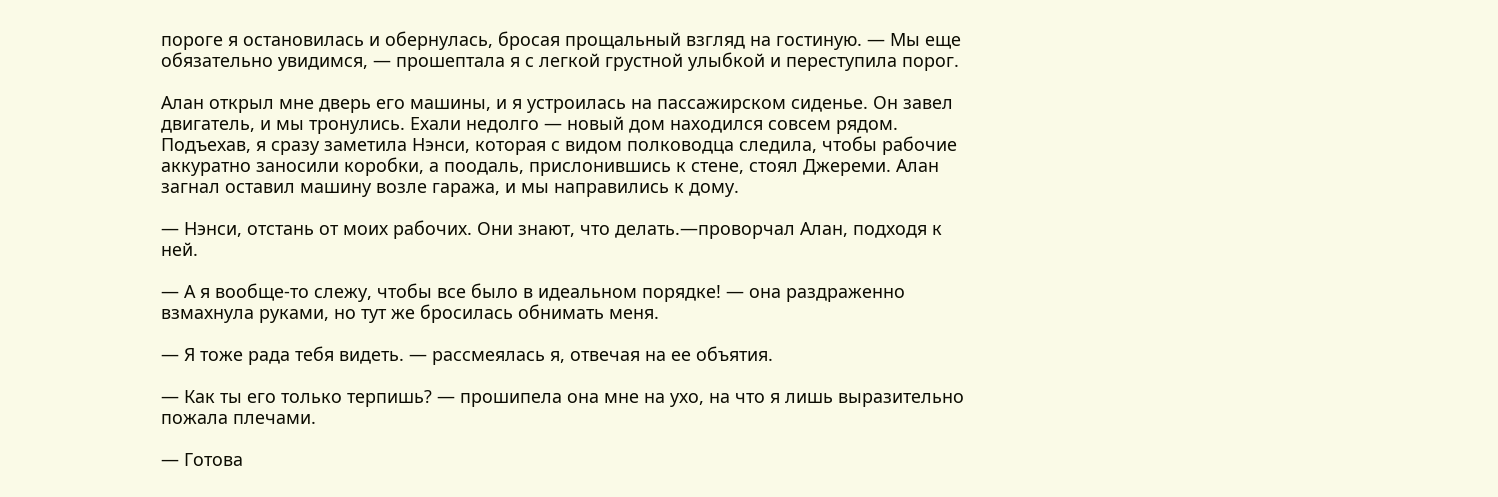пороге я остановилась и обернулась, бросая прощальный взгляд на гостиную. — Мы еще обязательно увидимся, — прошептала я с легкой грустной улыбкой и переступила порог.

Алан открыл мне дверь его машины, и я устроилась на пассажирском сиденье. Он завел двигатель, и мы тронулись. Ехали недолго — новый дом находился совсем рядом. Подъехав, я сразу заметила Нэнси, которая с видом полководца следила, чтобы рабочие аккуратно заносили коробки, а поодаль, прислонившись к стене, стоял Джереми. Алан загнал оставил машину возле гаража, и мы направились к дому.

— Нэнси, отстань от моих рабочих. Они знают, что делать.—проворчал Алан, подходя к ней.

— А я вообще-то слежу, чтобы все было в идеальном порядке! — она раздраженно взмахнула руками, но тут же бросилась обнимать меня.

— Я тоже рада тебя видеть. — рассмеялась я, отвечая на ее объятия.

— Как ты его только терпишь? — прошипела она мне на ухо, на что я лишь выразительно пожала плечами.

— Готова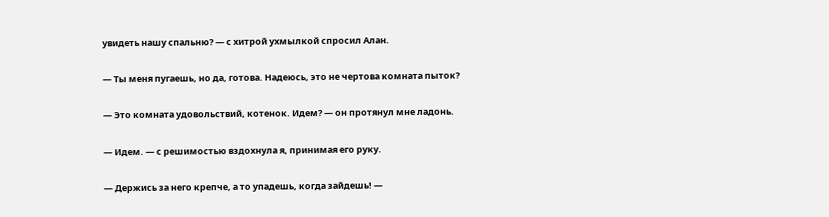увидеть нашу спальню? — с хитрой ухмылкой спросил Алан.

— Ты меня пугаешь, но да, готова. Надеюсь, это не чертова комната пыток?

— Это комната удовольствий, котенок. Идем? — он протянул мне ладонь.

— Идем. — с решимостью вздохнула я, принимая его руку.

— Держись за него крепче, а то упадешь, когда зайдешь! —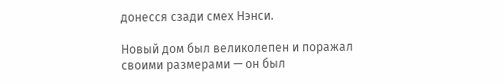донесся сзади смех Нэнси.

Новый дом был великолепен и поражал своими размерами — он был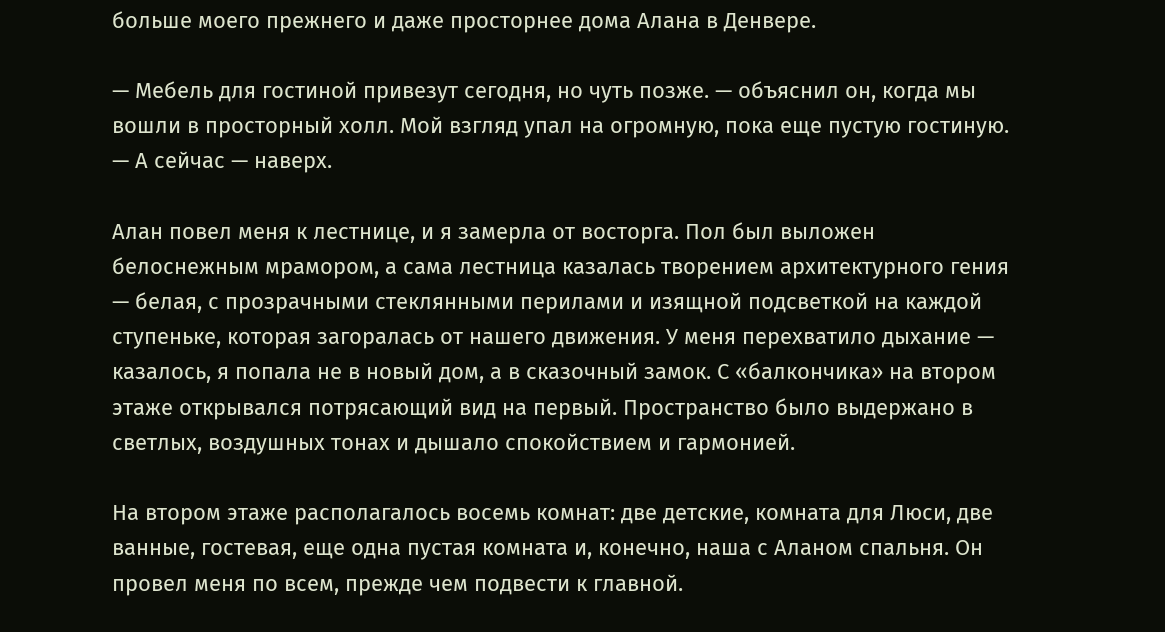больше моего прежнего и даже просторнее дома Алана в Денвере.

— Мебель для гостиной привезут сегодня, но чуть позже. — объяснил он, когда мы вошли в просторный холл. Мой взгляд упал на огромную, пока еще пустую гостиную. — А сейчас — наверх.

Алан повел меня к лестнице, и я замерла от восторга. Пол был выложен белоснежным мрамором, а сама лестница казалась творением архитектурного гения — белая, с прозрачными стеклянными перилами и изящной подсветкой на каждой ступеньке, которая загоралась от нашего движения. У меня перехватило дыхание — казалось, я попала не в новый дом, а в сказочный замок. С «балкончика» на втором этаже открывался потрясающий вид на первый. Пространство было выдержано в светлых, воздушных тонах и дышало спокойствием и гармонией.

На втором этаже располагалось восемь комнат: две детские, комната для Люси, две ванные, гостевая, еще одна пустая комната и, конечно, наша с Аланом спальня. Он провел меня по всем, прежде чем подвести к главной.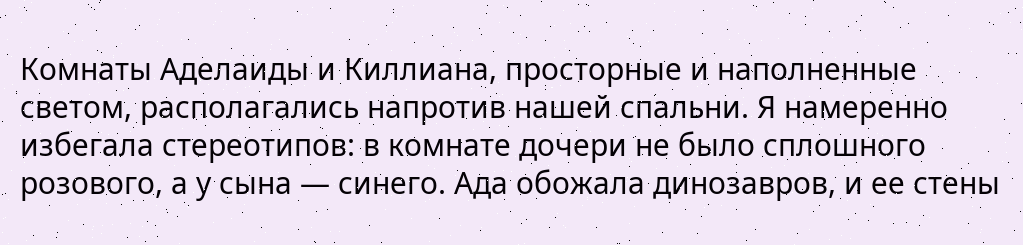Комнаты Аделаиды и Киллиана, просторные и наполненные светом, располагались напротив нашей спальни. Я намеренно избегала стереотипов: в комнате дочери не было сплошного розового, а у сына — синего. Ада обожала динозавров, и ее стены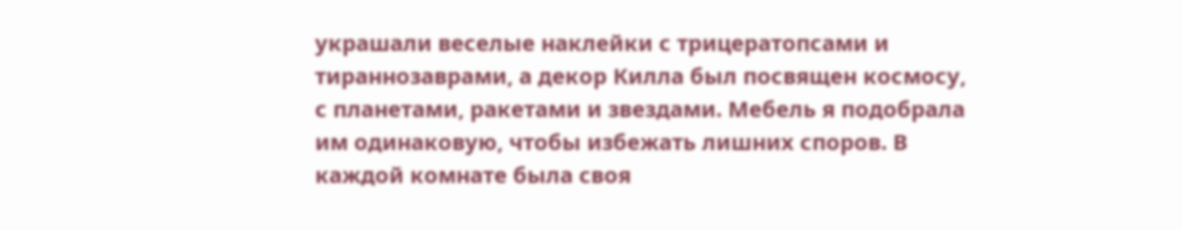украшали веселые наклейки с трицератопсами и тираннозаврами, а декор Килла был посвящен космосу, с планетами, ракетами и звездами. Мебель я подобрала им одинаковую, чтобы избежать лишних споров. В каждой комнате была своя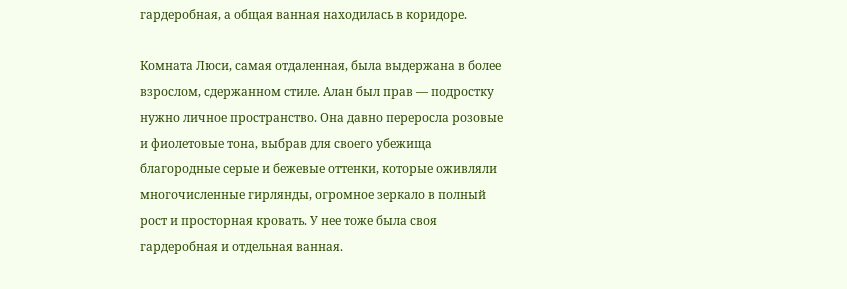гардеробная, а общая ванная находилась в коридоре.

Комната Люси, самая отдаленная, была выдержана в более взрослом, сдержанном стиле. Алан был прав — подростку нужно личное пространство. Она давно переросла розовые и фиолетовые тона, выбрав для своего убежища благородные серые и бежевые оттенки, которые оживляли многочисленные гирлянды, огромное зеркало в полный рост и просторная кровать. У нее тоже была своя гардеробная и отдельная ванная.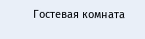Гостевая комната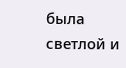была светлой и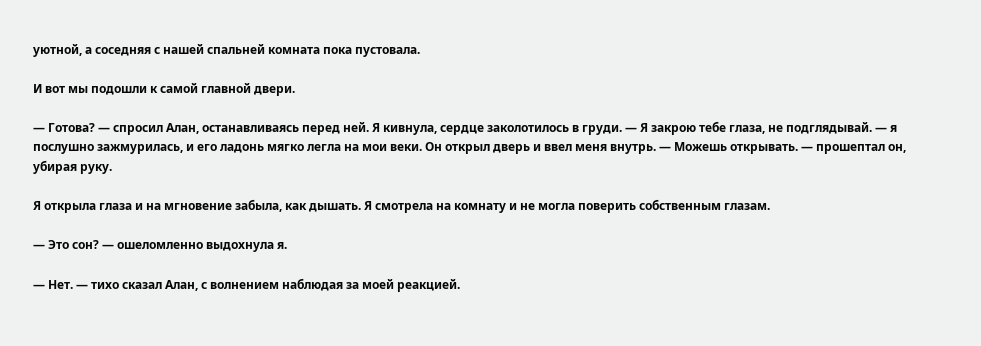уютной, а соседняя с нашей спальней комната пока пустовала.

И вот мы подошли к самой главной двери.

— Готова? — спросил Алан, останавливаясь перед ней. Я кивнула, сердце заколотилось в груди. — Я закрою тебе глаза, не подглядывай. — я послушно зажмурилась, и его ладонь мягко легла на мои веки. Он открыл дверь и ввел меня внутрь. — Можешь открывать. — прошептал он, убирая руку.

Я открыла глаза и на мгновение забыла, как дышать. Я смотрела на комнату и не могла поверить собственным глазам.

— Это сон? — ошеломленно выдохнула я.

— Нет. — тихо сказал Алан, с волнением наблюдая за моей реакцией.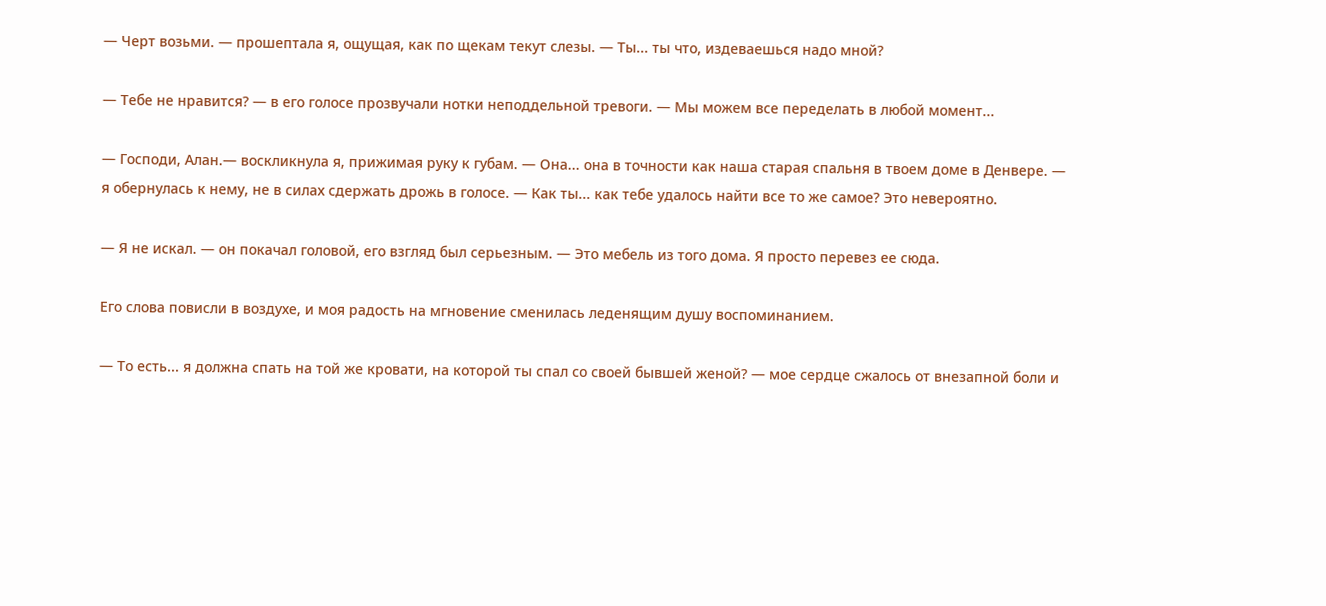— Черт возьми. — прошептала я, ощущая, как по щекам текут слезы. — Ты... ты что, издеваешься надо мной?

— Тебе не нравится? — в его голосе прозвучали нотки неподдельной тревоги. — Мы можем все переделать в любой момент...

— Господи, Алан.— воскликнула я, прижимая руку к губам. — Она... она в точности как наша старая спальня в твоем доме в Денвере. — я обернулась к нему, не в силах сдержать дрожь в голосе. — Как ты... как тебе удалось найти все то же самое? Это невероятно.

— Я не искал. — он покачал головой, его взгляд был серьезным. — Это мебель из того дома. Я просто перевез ее сюда.

Его слова повисли в воздухе, и моя радость на мгновение сменилась леденящим душу воспоминанием.

— То есть... я должна спать на той же кровати, на которой ты спал со своей бывшей женой? — мое сердце сжалось от внезапной боли и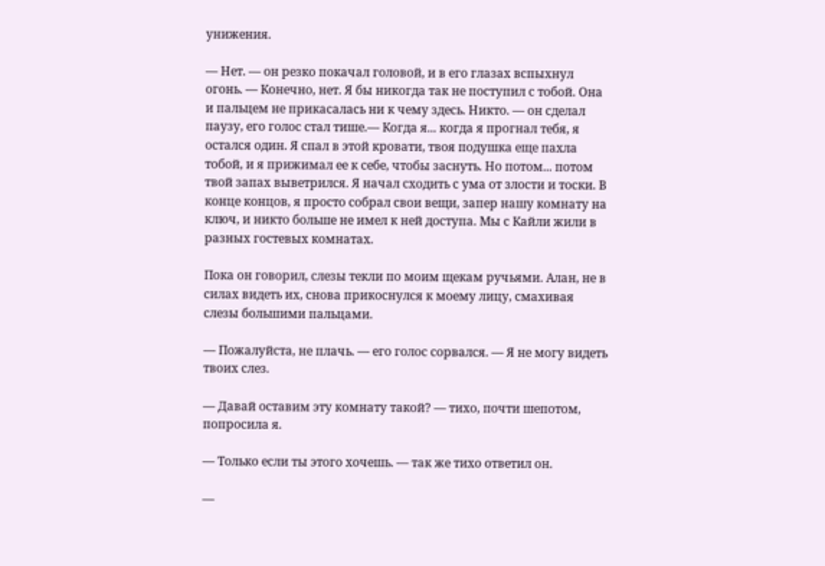унижения.

— Нет. — он резко покачал головой, и в его глазах вспыхнул огонь. — Конечно, нет. Я бы никогда так не поступил с тобой. Она и пальцем не прикасалась ни к чему здесь. Никто. — он сделал паузу, его голос стал тише.— Когда я... когда я прогнал тебя, я остался один. Я спал в этой кровати, твоя подушка еще пахла тобой, и я прижимал ее к себе, чтобы заснуть. Но потом... потом твой запах выветрился. Я начал сходить с ума от злости и тоски. В конце концов, я просто собрал свои вещи, запер нашу комнату на ключ, и никто больше не имел к ней доступа. Мы с Кайли жили в разных гостевых комнатах.

Пока он говорил, слезы текли по моим щекам ручьями. Алан, не в силах видеть их, снова прикоснулся к моему лицу, смахивая слезы большими пальцами.

— Пожалуйста, не плачь. — его голос сорвался. — Я не могу видеть твоих слез.

— Давай оставим эту комнату такой? — тихо, почти шепотом, попросила я.

— Только если ты этого хочешь. — так же тихо ответил он.

—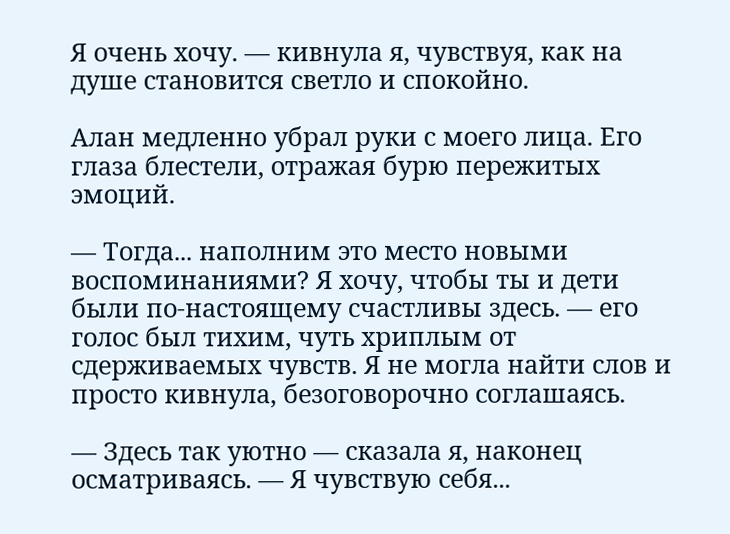Я очень хочу. — кивнула я, чувствуя, как на душе становится светло и спокойно.

Алан медленно убрал руки с моего лица. Его глаза блестели, отражая бурю пережитых эмоций.

— Тогда... наполним это место новыми воспоминаниями? Я хочу, чтобы ты и дети были по-настоящему счастливы здесь. — его голос был тихим, чуть хриплым от сдерживаемых чувств. Я не могла найти слов и просто кивнула, безоговорочно соглашаясь.

— Здесь так уютно — сказала я, наконец осматриваясь. — Я чувствую себя...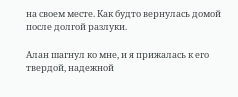на своем месте. Как будто вернулась домой после долгой разлуки.

Алан шагнул ко мне, и я прижалась к его твердой, надежной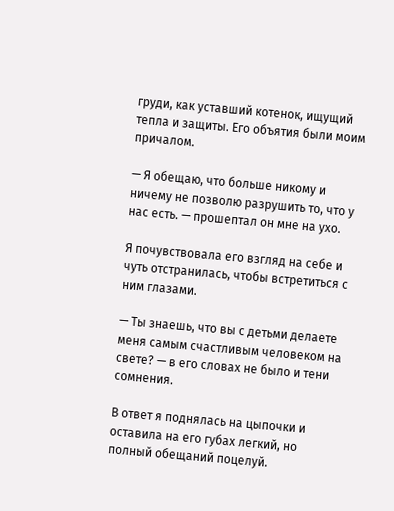груди, как уставший котенок, ищущий тепла и защиты. Его объятия были моим причалом.

— Я обещаю, что больше никому и ничему не позволю разрушить то, что у нас есть. — прошептал он мне на ухо.

Я почувствовала его взгляд на себе и чуть отстранилась, чтобы встретиться с ним глазами.

— Ты знаешь, что вы с детьми делаете меня самым счастливым человеком на свете? — в его словах не было и тени сомнения.

В ответ я поднялась на цыпочки и оставила на его губах легкий, но полный обещаний поцелуй.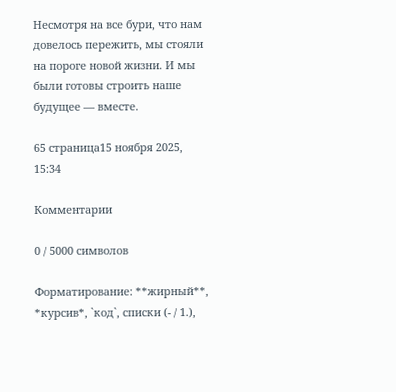Несмотря на все бури, что нам довелось пережить, мы стояли на пороге новой жизни. И мы были готовы строить наше будущее — вместе.

65 страница15 ноября 2025, 15:34

Комментарии

0 / 5000 символов

Форматирование: **жирный**, *курсив*, `код`, списки (- / 1.),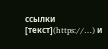ссылки [текст](https://…) и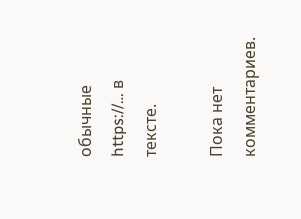обычные https://… в тексте.

Пока нет комментариев.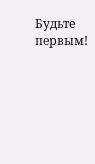Будьте первым!